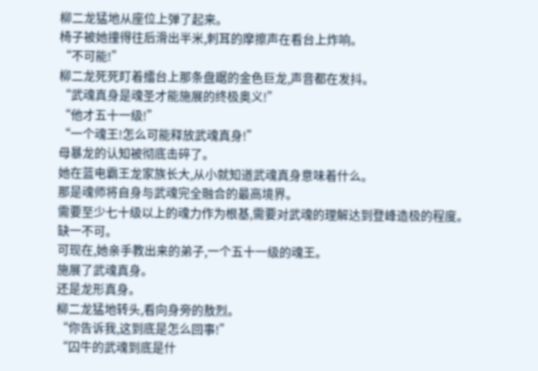柳二龙猛地从座位上弹了起来。
椅子被她撞得往后滑出半米,刺耳的摩擦声在看台上炸响。
“不可能!”
柳二龙死死盯着擂台上那条盘踞的金色巨龙,声音都在发抖。
“武魂真身是魂圣才能施展的终极奥义!”
“他才五十一级!”
“一个魂王!怎么可能释放武魂真身!”
母暴龙的认知被彻底击碎了。
她在蓝电霸王龙家族长大,从小就知道武魂真身意味着什么。
那是魂师将自身与武魂完全融合的最高境界。
需要至少七十级以上的魂力作为根基,需要对武魂的理解达到登峰造极的程度。
缺一不可。
可现在,她亲手教出来的弟子,一个五十一级的魂王。
施展了武魂真身。
还是龙形真身。
柳二龙猛地转头,看向身旁的敖烈。
“你告诉我,这到底是怎么回事!”
“囚牛的武魂到底是什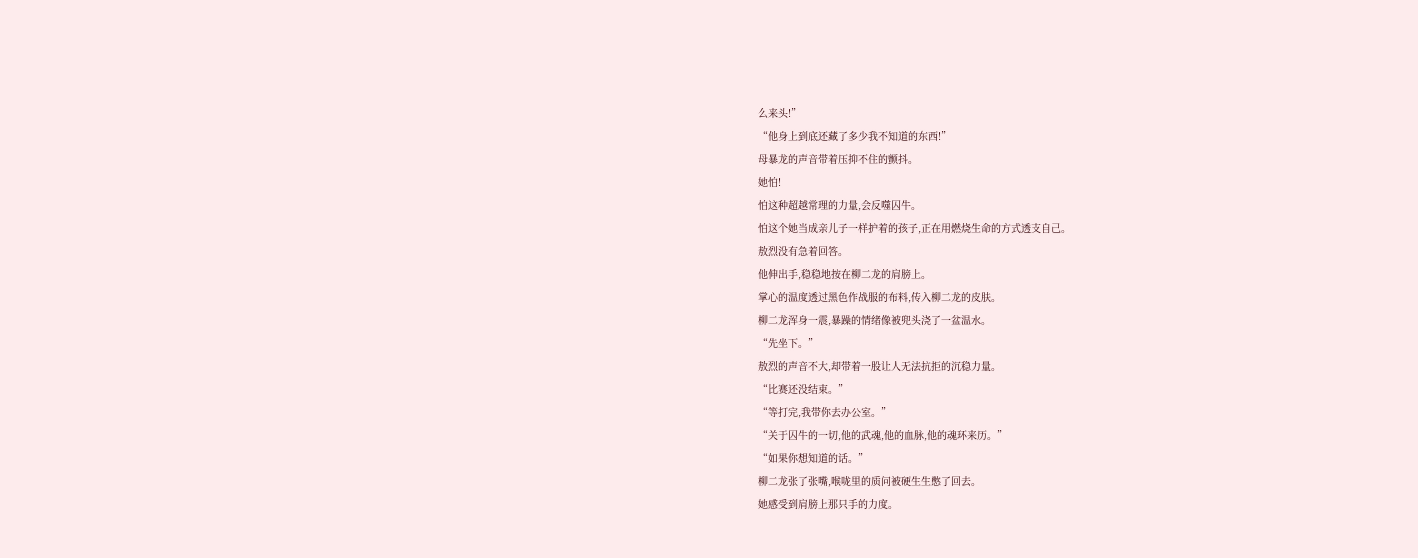么来头!”
“他身上到底还藏了多少我不知道的东西!”
母暴龙的声音带着压抑不住的颤抖。
她怕!
怕这种超越常理的力量,会反噬囚牛。
怕这个她当成亲儿子一样护着的孩子,正在用燃烧生命的方式透支自己。
敖烈没有急着回答。
他伸出手,稳稳地按在柳二龙的肩膀上。
掌心的温度透过黑色作战服的布料,传入柳二龙的皮肤。
柳二龙浑身一震,暴躁的情绪像被兜头浇了一盆温水。
“先坐下。”
敖烈的声音不大,却带着一股让人无法抗拒的沉稳力量。
“比赛还没结束。”
“等打完,我带你去办公室。”
“关于囚牛的一切,他的武魂,他的血脉,他的魂环来历。”
“如果你想知道的话。”
柳二龙张了张嘴,喉咙里的质问被硬生生憋了回去。
她感受到肩膀上那只手的力度。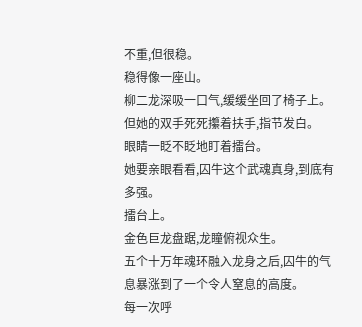不重,但很稳。
稳得像一座山。
柳二龙深吸一口气,缓缓坐回了椅子上。
但她的双手死死攥着扶手,指节发白。
眼睛一眨不眨地盯着擂台。
她要亲眼看看,囚牛这个武魂真身,到底有多强。
擂台上。
金色巨龙盘踞,龙瞳俯视众生。
五个十万年魂环融入龙身之后,囚牛的气息暴涨到了一个令人窒息的高度。
每一次呼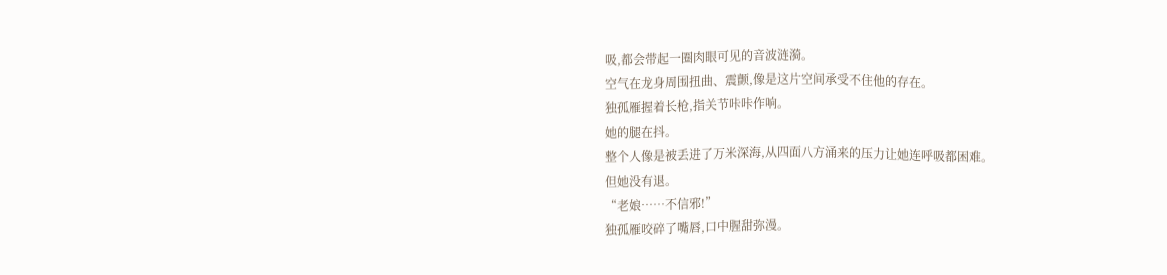吸,都会带起一圈肉眼可见的音波涟漪。
空气在龙身周围扭曲、震颤,像是这片空间承受不住他的存在。
独孤雁握着长枪,指关节咔咔作响。
她的腿在抖。
整个人像是被丢进了万米深海,从四面八方涌来的压力让她连呼吸都困难。
但她没有退。
“老娘……不信邪!”
独孤雁咬碎了嘴唇,口中腥甜弥漫。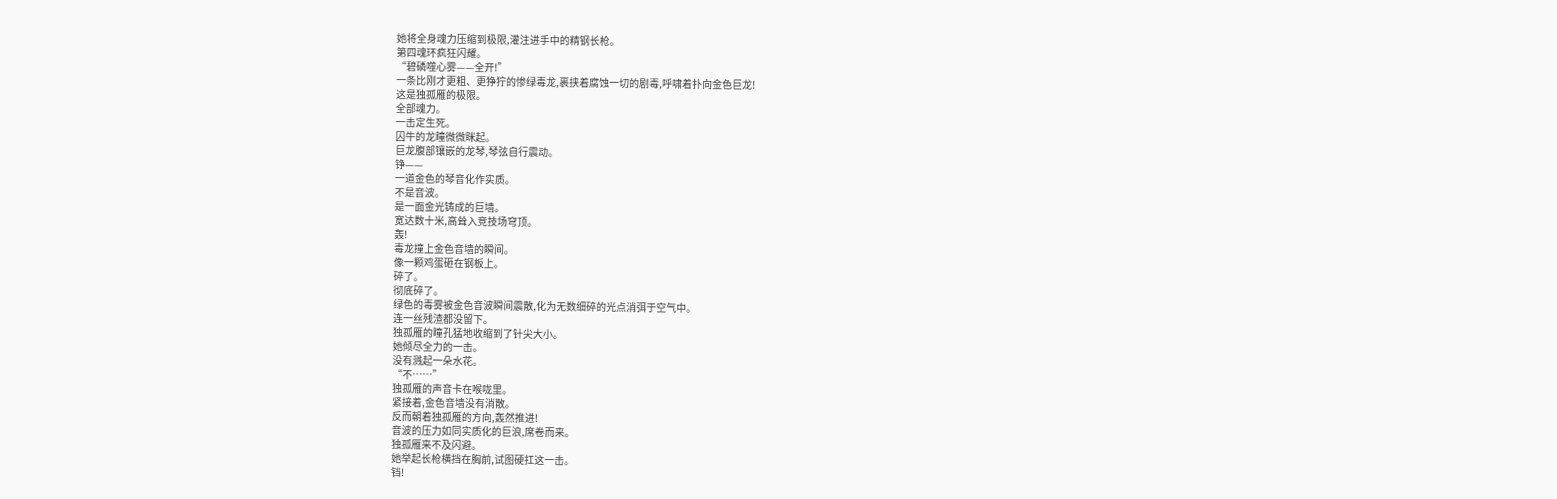她将全身魂力压缩到极限,灌注进手中的精钢长枪。
第四魂环疯狂闪耀。
“碧磷噬心雾——全开!”
一条比刚才更粗、更狰狞的惨绿毒龙,裹挟着腐蚀一切的剧毒,呼啸着扑向金色巨龙!
这是独孤雁的极限。
全部魂力。
一击定生死。
囚牛的龙瞳微微眯起。
巨龙腹部镶嵌的龙琴,琴弦自行震动。
铮——
一道金色的琴音化作实质。
不是音波。
是一面金光铸成的巨墙。
宽达数十米,高耸入竞技场穹顶。
轰!
毒龙撞上金色音墙的瞬间。
像一颗鸡蛋砸在钢板上。
碎了。
彻底碎了。
绿色的毒雾被金色音波瞬间震散,化为无数细碎的光点消弭于空气中。
连一丝残渣都没留下。
独孤雁的瞳孔猛地收缩到了针尖大小。
她倾尽全力的一击。
没有溅起一朵水花。
“不……”
独孤雁的声音卡在喉咙里。
紧接着,金色音墙没有消散。
反而朝着独孤雁的方向,轰然推进!
音波的压力如同实质化的巨浪,席卷而来。
独孤雁来不及闪避。
她举起长枪横挡在胸前,试图硬扛这一击。
铛!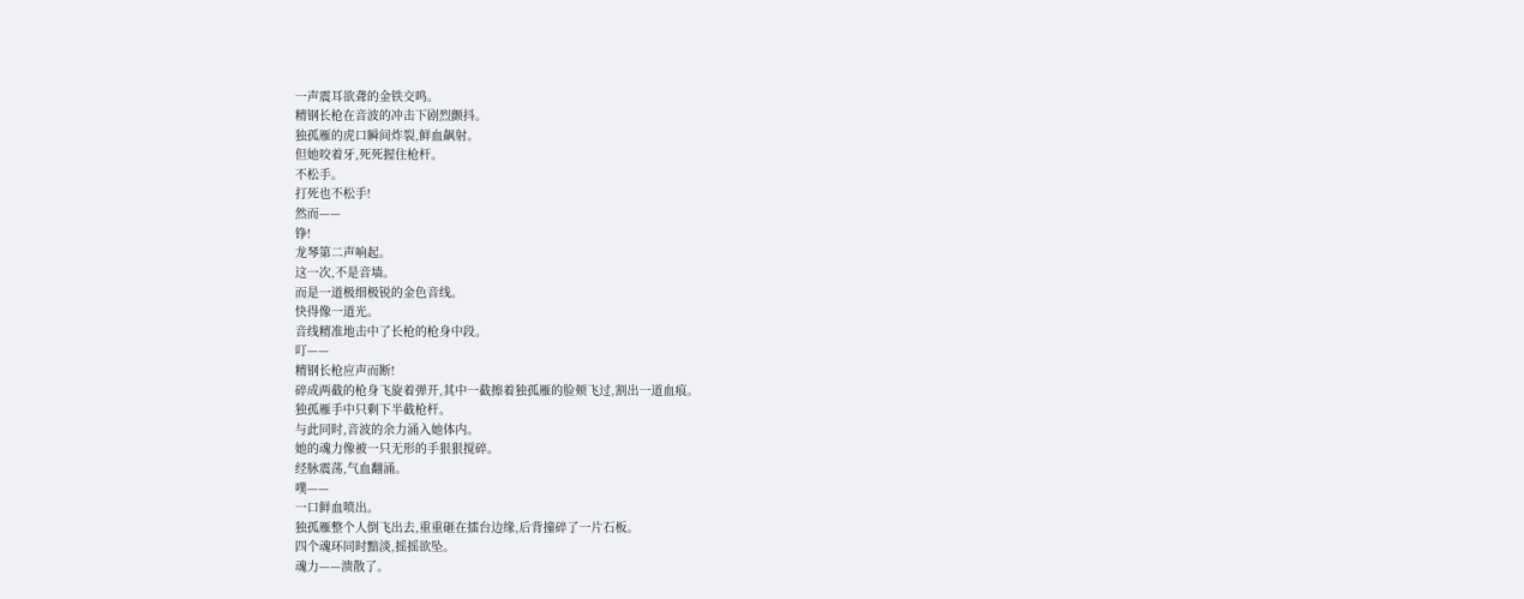一声震耳欲聋的金铁交鸣。
精钢长枪在音波的冲击下剧烈颤抖。
独孤雁的虎口瞬间炸裂,鲜血飙射。
但她咬着牙,死死握住枪杆。
不松手。
打死也不松手!
然而——
铮!
龙琴第二声响起。
这一次,不是音墙。
而是一道极细极锐的金色音线。
快得像一道光。
音线精准地击中了长枪的枪身中段。
叮——
精钢长枪应声而断!
碎成两截的枪身飞旋着弹开,其中一截擦着独孤雁的脸颊飞过,割出一道血痕。
独孤雁手中只剩下半截枪杆。
与此同时,音波的余力涌入她体内。
她的魂力像被一只无形的手狠狠搅碎。
经脉震荡,气血翻涌。
噗——
一口鲜血喷出。
独孤雁整个人倒飞出去,重重砸在擂台边缘,后背撞碎了一片石板。
四个魂环同时黯淡,摇摇欲坠。
魂力——溃散了。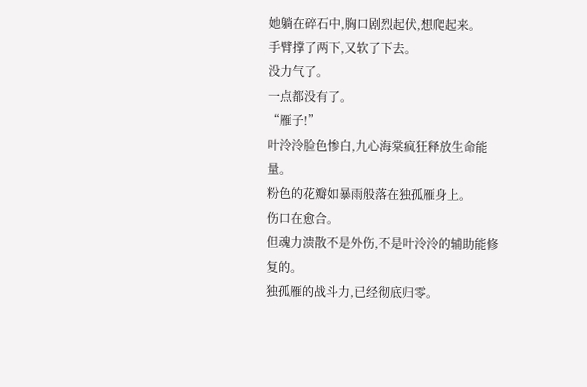她躺在碎石中,胸口剧烈起伏,想爬起来。
手臂撑了两下,又软了下去。
没力气了。
一点都没有了。
“雁子!”
叶泠泠脸色惨白,九心海棠疯狂释放生命能量。
粉色的花瓣如暴雨般落在独孤雁身上。
伤口在愈合。
但魂力溃散不是外伤,不是叶泠泠的辅助能修复的。
独孤雁的战斗力,已经彻底归零。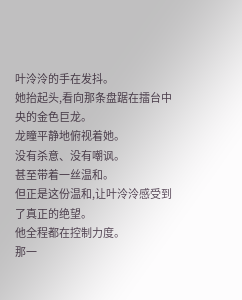叶泠泠的手在发抖。
她抬起头,看向那条盘踞在擂台中央的金色巨龙。
龙瞳平静地俯视着她。
没有杀意、没有嘲讽。
甚至带着一丝温和。
但正是这份温和,让叶泠泠感受到了真正的绝望。
他全程都在控制力度。
那一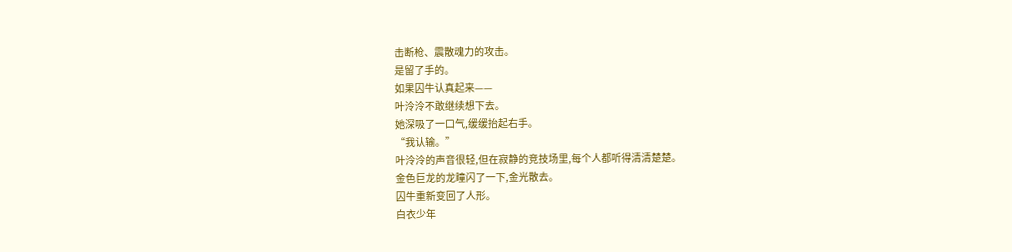击断枪、震散魂力的攻击。
是留了手的。
如果囚牛认真起来——
叶泠泠不敢继续想下去。
她深吸了一口气,缓缓抬起右手。
“我认输。”
叶泠泠的声音很轻,但在寂静的竞技场里,每个人都听得清清楚楚。
金色巨龙的龙瞳闪了一下,金光散去。
囚牛重新变回了人形。
白衣少年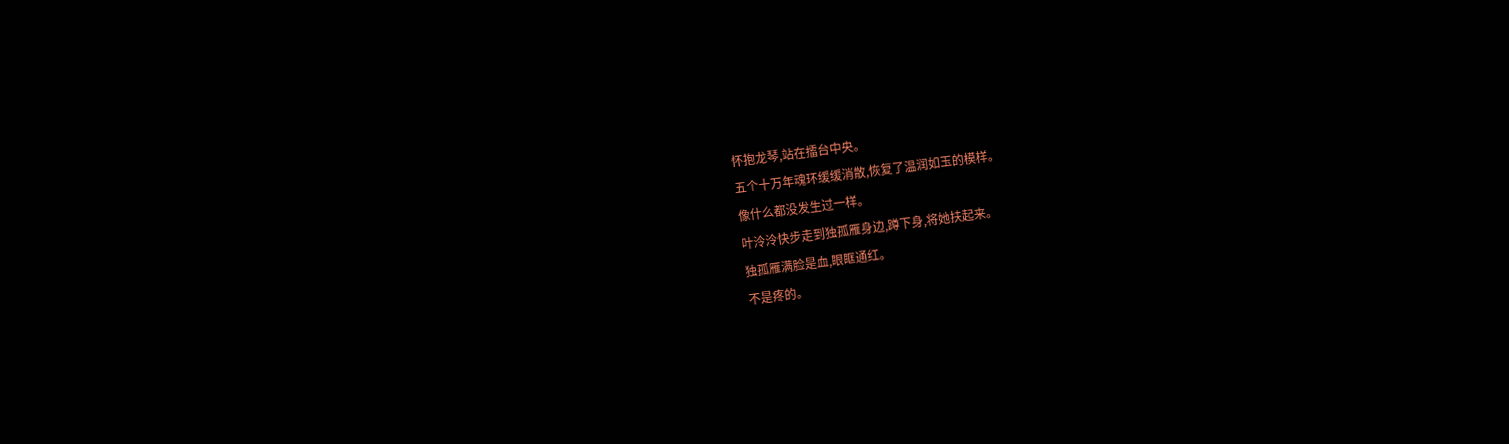怀抱龙琴,站在擂台中央。
五个十万年魂环缓缓消散,恢复了温润如玉的模样。
像什么都没发生过一样。
叶泠泠快步走到独孤雁身边,蹲下身,将她扶起来。
独孤雁满脸是血,眼眶通红。
不是疼的。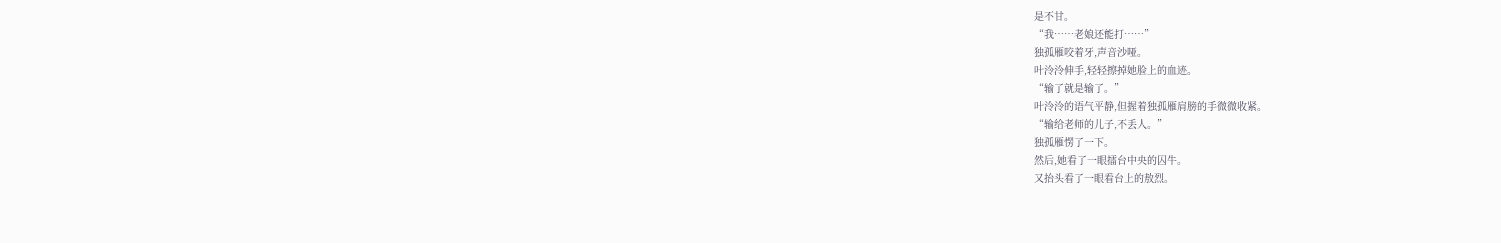是不甘。
“我……老娘还能打……”
独孤雁咬着牙,声音沙哑。
叶泠泠伸手,轻轻擦掉她脸上的血迹。
“输了就是输了。”
叶泠泠的语气平静,但握着独孤雁肩膀的手微微收紧。
“输给老师的儿子,不丢人。”
独孤雁愣了一下。
然后,她看了一眼擂台中央的囚牛。
又抬头看了一眼看台上的敖烈。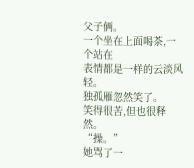父子俩。
一个坐在上面喝茶,一个站在
表情都是一样的云淡风轻。
独孤雁忽然笑了。
笑得很苦,但也很释然。
“操。”
她骂了一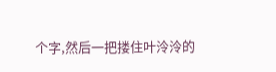个字,然后一把搂住叶泠泠的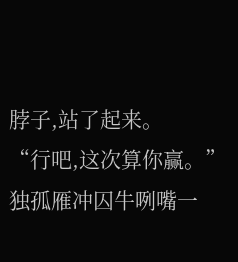脖子,站了起来。
“行吧,这次算你赢。”
独孤雁冲囚牛咧嘴一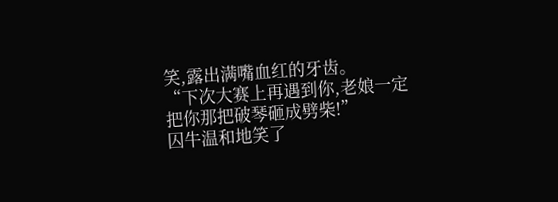笑,露出满嘴血红的牙齿。
“下次大赛上再遇到你,老娘一定把你那把破琴砸成劈柴!”
囚牛温和地笑了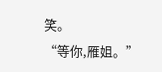笑。
“等你,雁姐。”